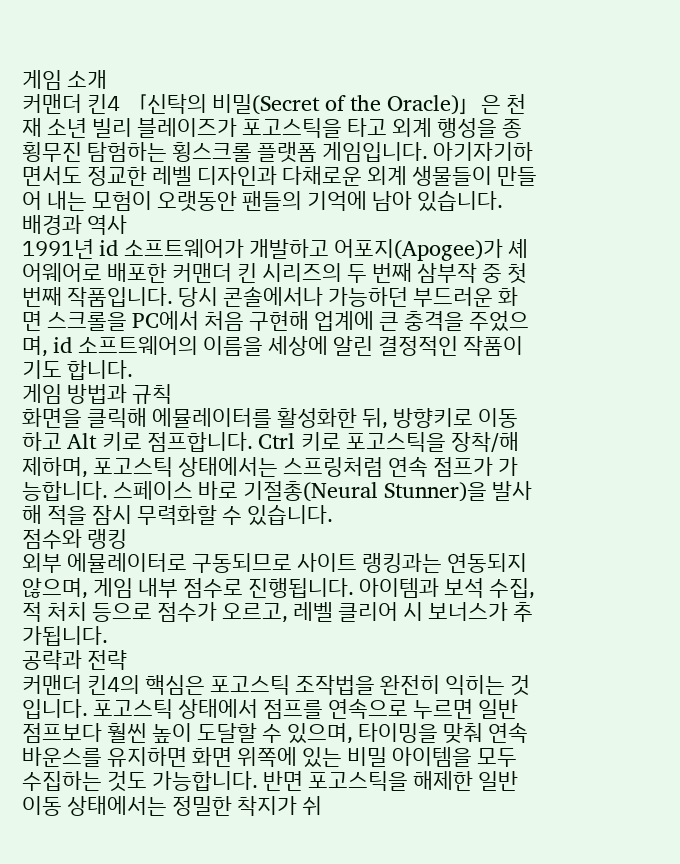게임 소개
커맨더 킨4 「신탁의 비밀(Secret of the Oracle)」은 천재 소년 빌리 블레이즈가 포고스틱을 타고 외계 행성을 종횡무진 탐험하는 횡스크롤 플랫폼 게임입니다. 아기자기하면서도 정교한 레벨 디자인과 다채로운 외계 생물들이 만들어 내는 모험이 오랫동안 팬들의 기억에 남아 있습니다.
배경과 역사
1991년 id 소프트웨어가 개발하고 어포지(Apogee)가 셰어웨어로 배포한 커맨더 킨 시리즈의 두 번째 삼부작 중 첫 번째 작품입니다. 당시 콘솔에서나 가능하던 부드러운 화면 스크롤을 PC에서 처음 구현해 업계에 큰 충격을 주었으며, id 소프트웨어의 이름을 세상에 알린 결정적인 작품이기도 합니다.
게임 방법과 규칙
화면을 클릭해 에뮬레이터를 활성화한 뒤, 방향키로 이동하고 Alt 키로 점프합니다. Ctrl 키로 포고스틱을 장착/해제하며, 포고스틱 상태에서는 스프링처럼 연속 점프가 가능합니다. 스페이스 바로 기절총(Neural Stunner)을 발사해 적을 잠시 무력화할 수 있습니다.
점수와 랭킹
외부 에뮬레이터로 구동되므로 사이트 랭킹과는 연동되지 않으며, 게임 내부 점수로 진행됩니다. 아이템과 보석 수집, 적 처치 등으로 점수가 오르고, 레벨 클리어 시 보너스가 추가됩니다.
공략과 전략
커맨더 킨4의 핵심은 포고스틱 조작법을 완전히 익히는 것입니다. 포고스틱 상태에서 점프를 연속으로 누르면 일반 점프보다 훨씬 높이 도달할 수 있으며, 타이밍을 맞춰 연속 바운스를 유지하면 화면 위쪽에 있는 비밀 아이템을 모두 수집하는 것도 가능합니다. 반면 포고스틱을 해제한 일반 이동 상태에서는 정밀한 착지가 쉬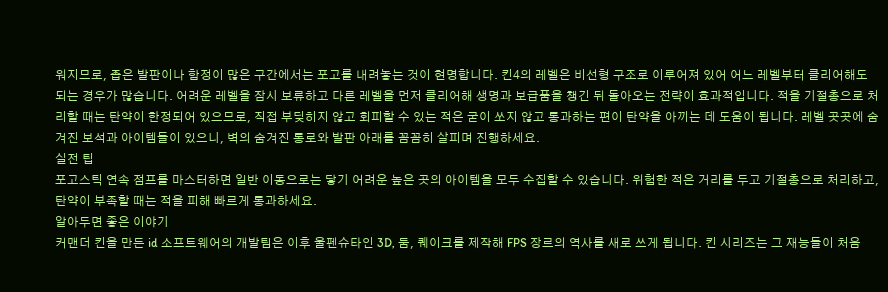워지므로, 좁은 발판이나 함정이 많은 구간에서는 포고를 내려놓는 것이 현명합니다. 킨4의 레벨은 비선형 구조로 이루어져 있어 어느 레벨부터 클리어해도 되는 경우가 많습니다. 어려운 레벨을 잠시 보류하고 다른 레벨을 먼저 클리어해 생명과 보급품을 챙긴 뒤 돌아오는 전략이 효과적입니다. 적을 기절총으로 처리할 때는 탄약이 한정되어 있으므로, 직접 부딪히지 않고 회피할 수 있는 적은 굳이 쏘지 않고 통과하는 편이 탄약을 아끼는 데 도움이 됩니다. 레벨 곳곳에 숨겨진 보석과 아이템들이 있으니, 벽의 숨겨진 통로와 발판 아래를 꼼꼼히 살피며 진행하세요.
실전 팁
포고스틱 연속 점프를 마스터하면 일반 이동으로는 닿기 어려운 높은 곳의 아이템을 모두 수집할 수 있습니다. 위험한 적은 거리를 두고 기절총으로 처리하고, 탄약이 부족할 때는 적을 피해 빠르게 통과하세요.
알아두면 좋은 이야기
커맨더 킨을 만든 id 소프트웨어의 개발팀은 이후 울펜슈타인 3D, 둠, 퀘이크를 제작해 FPS 장르의 역사를 새로 쓰게 됩니다. 킨 시리즈는 그 재능들이 처음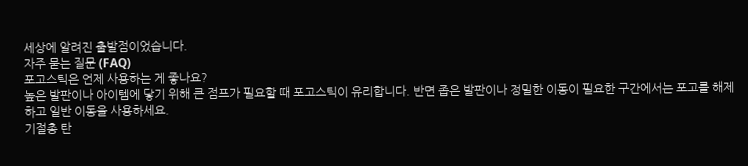세상에 알려진 출발점이었습니다.
자주 묻는 질문 (FAQ)
포고스틱은 언제 사용하는 게 좋나요?
높은 발판이나 아이템에 닿기 위해 큰 점프가 필요할 때 포고스틱이 유리합니다. 반면 좁은 발판이나 정밀한 이동이 필요한 구간에서는 포고를 해제하고 일반 이동을 사용하세요.
기절총 탄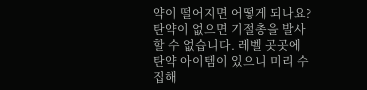약이 떨어지면 어떻게 되나요?
탄약이 없으면 기절총을 발사할 수 없습니다. 레벨 곳곳에 탄약 아이템이 있으니 미리 수집해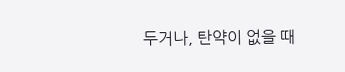두거나, 탄약이 없을 때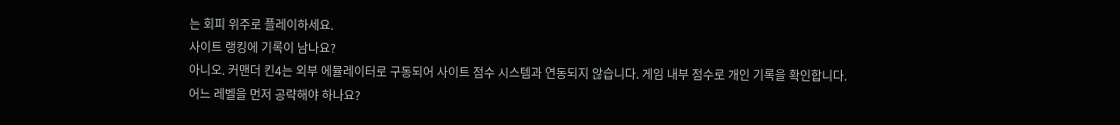는 회피 위주로 플레이하세요.
사이트 랭킹에 기록이 남나요?
아니오. 커맨더 킨4는 외부 에뮬레이터로 구동되어 사이트 점수 시스템과 연동되지 않습니다. 게임 내부 점수로 개인 기록을 확인합니다.
어느 레벨을 먼저 공략해야 하나요?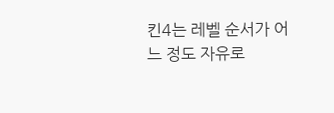킨4는 레벨 순서가 어느 정도 자유로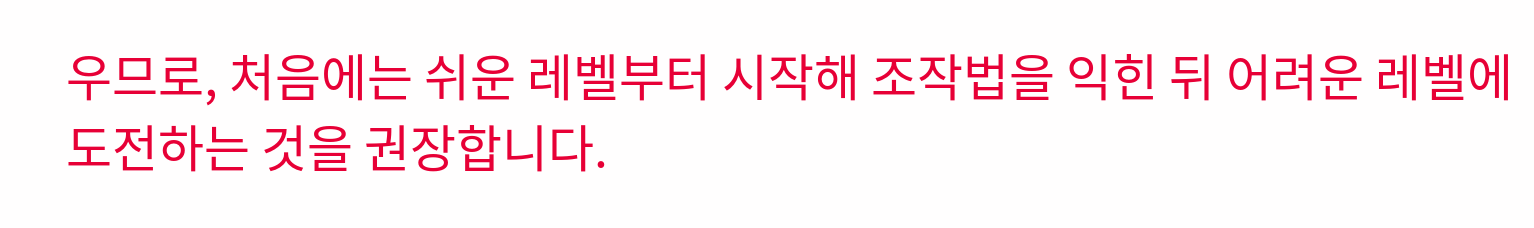우므로, 처음에는 쉬운 레벨부터 시작해 조작법을 익힌 뒤 어려운 레벨에 도전하는 것을 권장합니다.